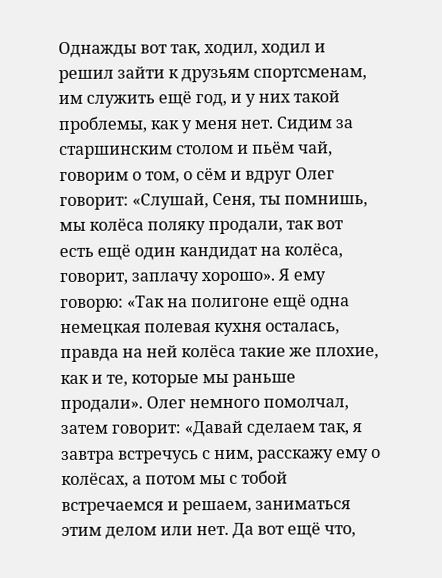Однажды вот так, ходил, ходил и решил зайти к друзьям спортсменам, им служить ещё год, и у них такой проблемы, как у меня нет. Сидим за старшинским столом и пьём чай, говорим о том, о сём и вдруг Олег говорит: «Слушай, Сеня, ты помнишь, мы колёса поляку продали, так вот есть ещё один кандидат на колёса, говорит, заплачу хорошо». Я ему говорю: «Так на полигоне ещё одна немецкая полевая кухня осталась, правда на ней колёса такие же плохие, как и те, которые мы раньше продали». Олег немного помолчал, затем говорит: «Давай сделаем так, я завтра встречусь с ним, расскажу ему о колёсах, а потом мы с тобой встречаемся и решаем, заниматься этим делом или нет. Да вот ещё что,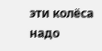эти колёса надо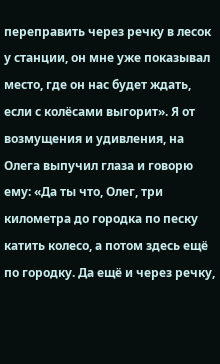переправить через речку в лесок у станции, он мне уже показывал место, где он нас будет ждать, если с колёсами выгорит». Я от возмущения и удивления, на Олега выпучил глаза и говорю ему: «Да ты что, Олег, три километра до городка по песку катить колесо, а потом здесь ещё по городку. Да ещё и через речку,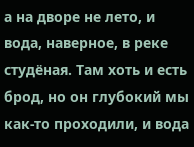а на дворе не лето, и вода, наверное, в реке студёная. Там хоть и есть брод, но он глубокий мы как-то проходили, и вода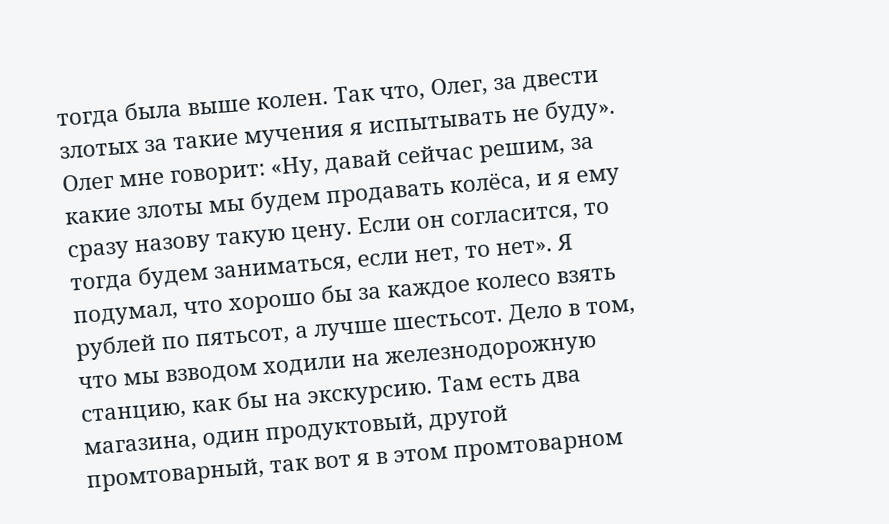тогда была выше колен. Так что, Олег, за двести злотых за такие мучения я испытывать не буду». Олег мне говорит: «Ну, давай сейчас решим, за какие злоты мы будем продавать колёса, и я ему сразу назову такую цену. Если он согласится, то тогда будем заниматься, если нет, то нет». Я подумал, что хорошо бы за каждое колесо взять рублей по пятьсот, а лучше шестьсот. Дело в том, что мы взводом ходили на железнодорожную станцию, как бы на экскурсию. Там есть два магазина, один продуктовый, другой промтоварный, так вот я в этом промтоварном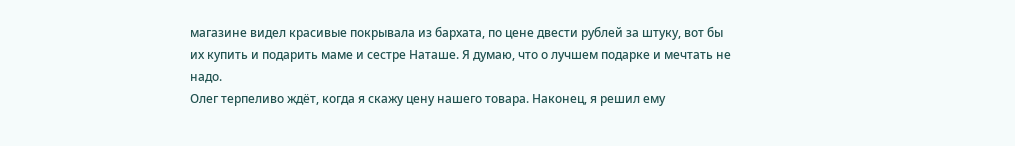магазине видел красивые покрывала из бархата, по цене двести рублей за штуку, вот бы их купить и подарить маме и сестре Наташе. Я думаю, что о лучшем подарке и мечтать не надо.
Олег терпеливо ждёт, когда я скажу цену нашего товара. Наконец, я решил ему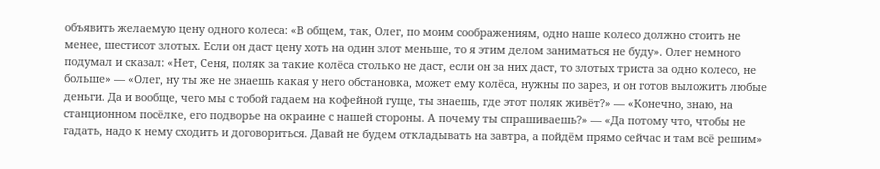объявить желаемую цену одного колеса: «В общем, так, Олег, по моим соображениям, одно наше колесо должно стоить не менее, шестисот злотых. Если он даст цену хоть на один злот меньше, то я этим делом заниматься не буду». Олег немного подумал и сказал: «Нет, Сеня, поляк за такие колёса столько не даст, если он за них даст, то злотых триста за одно колесо, не больше» — «Олег, ну ты же не знаешь какая у него обстановка, может ему колёса, нужны по зарез, и он готов выложить любые деньги. Да и вообще, чего мы с тобой гадаем на кофейной гуще, ты знаешь, где этот поляк живёт?» — «Конечно, знаю, на станционном посёлке, его подворье на окраине с нашей стороны. А почему ты спрашиваешь?» — «Да потому что, чтобы не гадать, надо к нему сходить и договориться. Давай не будем откладывать на завтра, а пойдём прямо сейчас и там всё решим»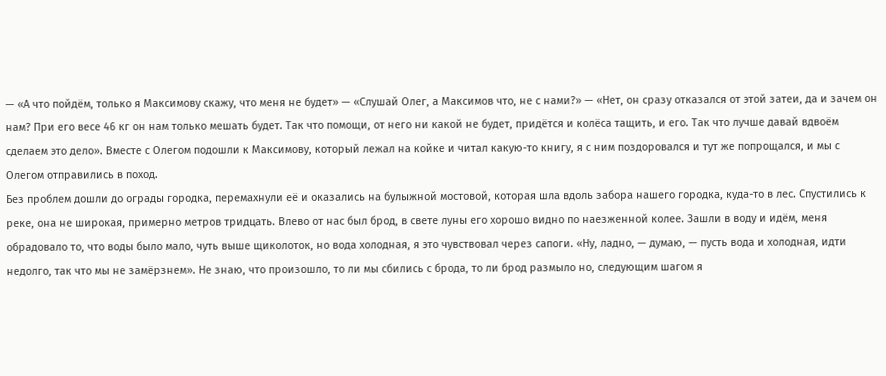— «А что пойдём, только я Максимову скажу, что меня не будет» — «Слушай Олег, а Максимов что, не с нами?» — «Нет, он сразу отказался от этой затеи, да и зачем он нам? При его весе 46 кг он нам только мешать будет. Так что помощи, от него ни какой не будет, придётся и колёса тащить, и его. Так что лучше давай вдвоём сделаем это дело». Вместе с Олегом подошли к Максимову, который лежал на койке и читал какую-то книгу, я с ним поздоровался и тут же попрощался, и мы с Олегом отправились в поход.
Без проблем дошли до ограды городка, перемахнули её и оказались на булыжной мостовой, которая шла вдоль забора нашего городка, куда-то в лес. Спустились к реке, она не широкая, примерно метров тридцать. Влево от нас был брод, в свете луны его хорошо видно по наезженной колее. Зашли в воду и идём, меня обрадовало то, что воды было мало, чуть выше щиколоток, но вода холодная, я это чувствовал через сапоги. «Ну, ладно, — думаю, — пусть вода и холодная, идти недолго, так что мы не замёрзнем». Не знаю, что произошло, то ли мы сбились с брода, то ли брод размыло но, следующим шагом я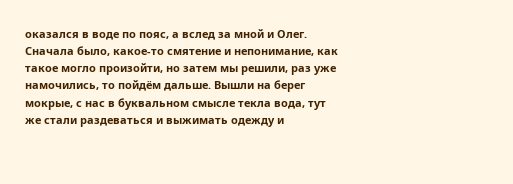оказался в воде по пояс, а вслед за мной и Олег. Сначала было, какое-то смятение и непонимание, как такое могло произойти, но затем мы решили, раз уже намочились, то пойдём дальше. Вышли на берег мокрые, с нас в буквальном смысле текла вода, тут же стали раздеваться и выжимать одежду и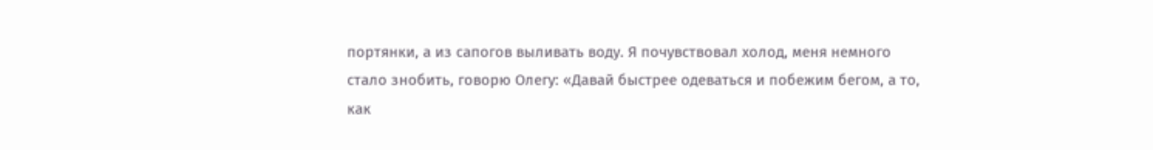портянки, а из сапогов выливать воду. Я почувствовал холод, меня немного стало знобить, говорю Олегу: «Давай быстрее одеваться и побежим бегом, а то, как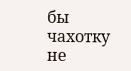бы чахотку не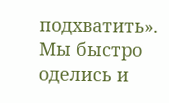подхватить». Мы быстро оделись и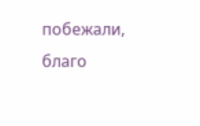побежали, благо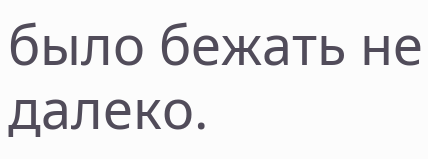было бежать не далеко.